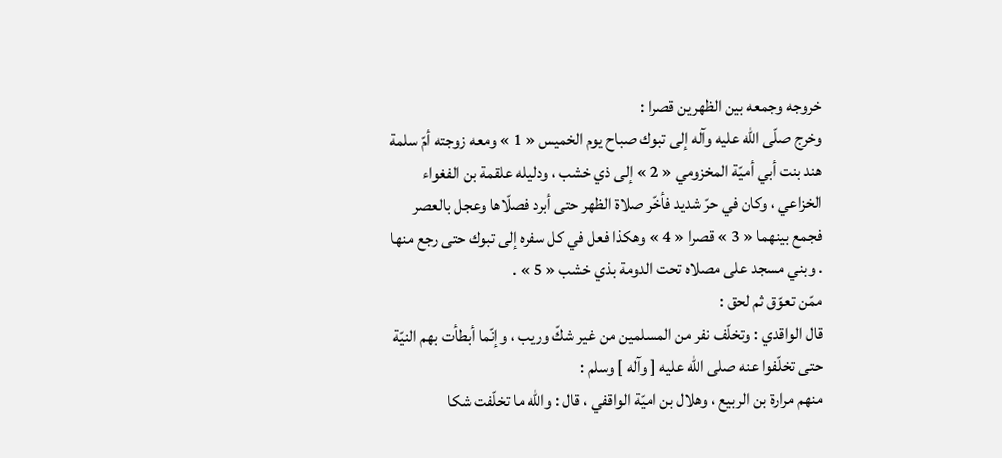خروجه وجمعه بين الظهرين قصرا :
وخرج صلّى اللّه عليه وآله إلى تبوك صباح يوم الخميس « 1 » ومعه زوجته أمّ سلمة هند بنت أبي أميّة المخزومي « 2 » إلى ذي خشب ، ودليله علقمة بن الفغواء الخزاعي ، وكان في حرّ شديد فأخّر صلاة الظهر حتى أبرد فصلّاها وعجل بالعصر فجمع بينهما « 3 » قصرا « 4 » وهكذا فعل في كل سفره إلى تبوك حتى رجع منها . وبني مسجد على مصلاه تحت الدومة بذي خشب « 5 » .
ممّن تعوّق ثم لحق :
قال الواقدي : وتخلّف نفر من المسلمين من غير شكّ وريب ، وإنّما أبطأت بهم النيّة حتى تخلّفوا عنه صلى اللّه عليه [ وآله ] وسلم :
منهم مرارة بن الربيع ، وهلال بن اميّة الواقفي ، قال : واللّه ما تخلّفت شكا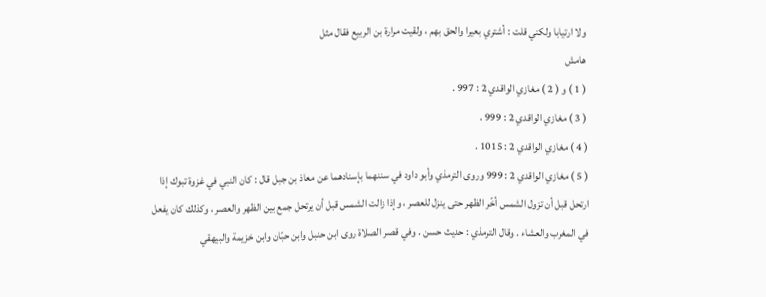ولا ارتيابا ولكني قلت : أشتري بعيرا والحق بهم ، ولقيت مرارة بن الربيع فقال مثل
هامش
( 1 ) و ( 2 ) مغازي الواقدي 2 : 997 .
( 3 ) مغازي الواقدي 2 : 999 .
( 4 ) مغازي الواقدي 2 : 1015 .
( 5 ) مغازي الواقدي 2 : 999 وروى الترمذي وأبو داود في سننهما بإسنادهما عن معاذ بن جبل قال : كان النبي في غزوة تبوك إذا ارتحل قبل أن تزول الشمس أخّر الظهر حتى ينزل للعصر ، وإذا زالت الشمس قبل أن يرتحل جمع بين الظهر والعصر ، وكذلك كان يفعل في المغرب والعشاء . وقال الترمذي : حديث حسن . وفي قصر الصلاة روى ابن حنبل وابن حبّان وابن خزيمة والبيهقي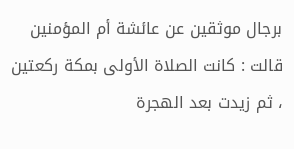برجال موثقين عن عائشة أم المؤمنين قالت : كانت الصلاة الأولى بمكة ركعتين ، ثم زيدت بعد الهجرة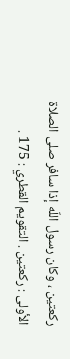ركعتين ، وكان رسول اللّه إذا سافر صلى الصلاة الأولى : ركعتين . التقويم القطري : 175 .